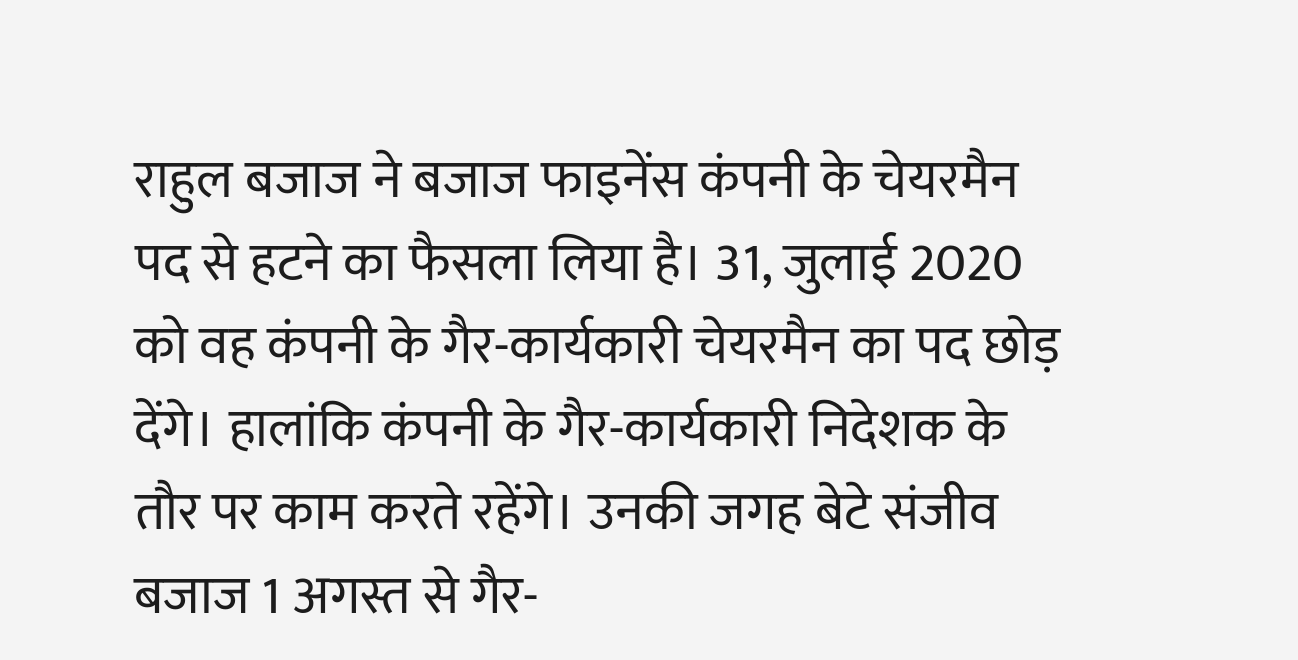राहुल बजाज ने बजाज फाइनेंस कंपनी के चेयरमैन पद से हटने का फैसला लिया है। 31, जुलाई 2020 को वह कंपनी के गैर-कार्यकारी चेयरमैन का पद छोड़ देंगे। हालांकि कंपनी के गैर-कार्यकारी निदेशक के तौर पर काम करते रहेंगे। उनकी जगह बेटे संजीव बजाज 1 अगस्त से गैर-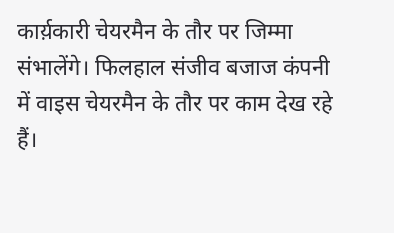कार्य़कारी चेयरमैन के तौर पर जिम्मा संभालेंगे। फिलहाल संजीव बजाज कंपनी में वाइस चेयरमैन के तौर पर काम देख रहे हैं।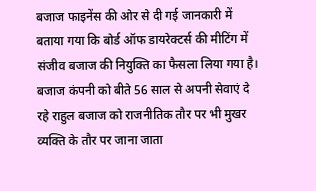बजाज फाइनेंस की ओर से दी गई जानकारी में बताया गया कि बोर्ड ऑफ डायरेक्टर्स की मीटिंग में संजीव बजाज की नियुक्ति का फैसला लिया गया है। बजाज कंपनी को बीते 56 साल से अपनी सेवाएं दे रहे राहुल बजाज को राजनीतिक तौर पर भी मुखर व्यक्ति के तौर पर जाना जाता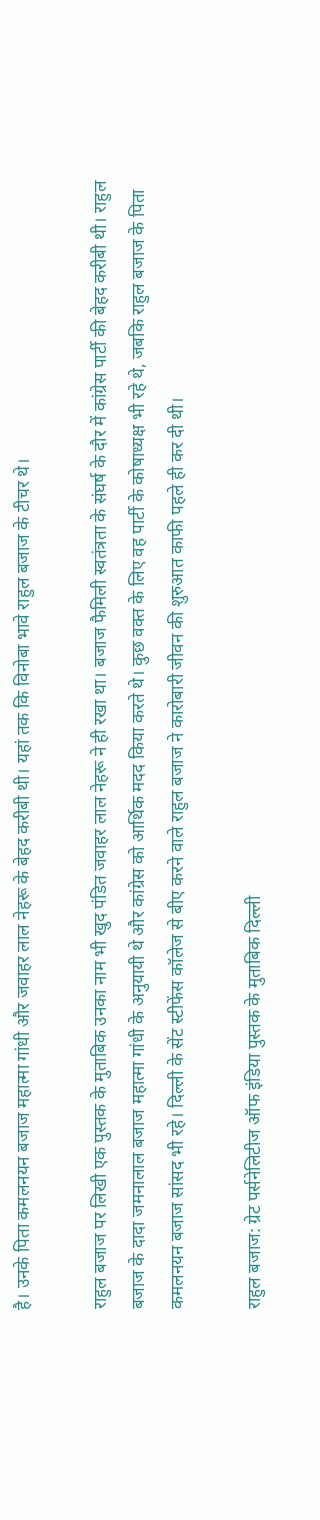है। उनके पिता कमलनयन बजाज महात्मा गांधी और जवाहर लाल नेहरू के बेहद करीबी थी। यहां तक कि विनोबा भावे राहुल बजाज के टीचर थे।

राहुल बजाज पर लिखी एक पुस्तक के मुताबिक उनका नाम भी खुद पंडित जवाहर लाल नेहरू ने ही रखा था। बजाज फैमिली स्वतंत्रता के संघर्ष के दौर में कांग्रेस पार्टी की बेहद करीबी थी। राहुल बजाज के दादा जमनालाल बजाज महात्मा गांधी के अनुयायी थे और कांग्रेस को आर्थिक मदद किया करते थे। कुछ वक्त के लिए वह पार्टी के कोषाध्यक्ष भी रहे थे, जबकि राहुल बजाज के पिता कमलनयन बजाज सांसद भी रहे। दिल्ली के सेंट स्टीफेंस कॉलेज से बीए करने वाले राहुल बजाज ने कारोबारी जीवन की शुरुआत काफी पहले ही कर दी थी।

राहुल बजाज: ग्रेट पर्सनेलिटीज ऑफ इंडिया पुस्तक के मुताबिक दिल्ली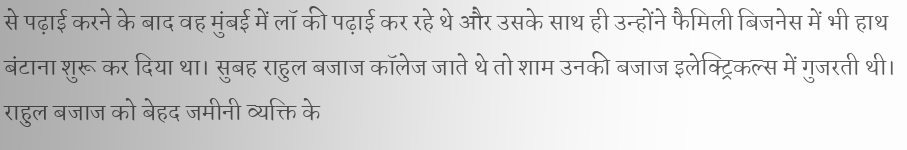से पढ़ाई करने के बाद वह मुंबई में लॉ की पढ़ाई कर रहे थे और उसके साथ ही उन्होंने फैमिली बिजनेस में भी हाथ बंटाना शुरू कर दिया था। सुबह राहुल बजाज कॉलेज जाते थे तो शाम उनकी बजाज इलेक्ट्रिकल्स में गुजरती थी। राहुल बजाज को बेहद जमीनी व्यक्ति के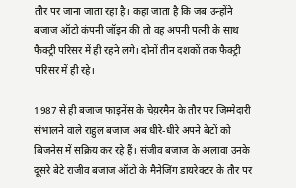तौर पर जाना जाता रहा है। कहा जाता है कि जब उन्होंने बजाज ऑटो कंपनी जॉइन की तो वह अपनी पत्नी के साथ फैक्ट्री परिसर में ही रहने लगे। दोनों तीन दशकों तक फैक्ट्री परिसर में ही रहे।

1987 से ही बजाज फाइनेंस के चेय़रमैन के तौर पर जिम्मेदारी संभालने वाले राहुल बजाज अब धीरे-धीरे अपने बेटों को बिजनेस में सक्रिय कर रहे हैं। संजीव बजाज के अलावा उनके दूसरे बेटे राजीव बजाज ऑटो के मैनेजिंग डायरेक्टर के तौर पर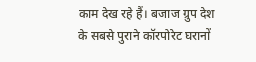काम देख रहे हैं। बजाज ग्रुप देश के सबसे पुराने कॉरपोरेट घरानों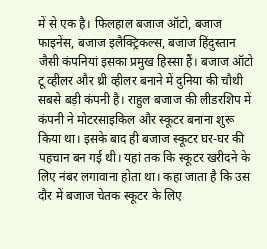में से एक है। फिलहाल बजाज ऑटो, बजाज फाइनेंस, बजाज इलैक्ट्रिकल्स, बजाज हिंदुस्तान जैसी कंपनियां इसका प्रमुख हिस्सा हैं। बजाज ऑटो टू व्हीलर और थ्री व्हीलर बनाने में दुनिया की चौथी सबसे बड़ी कंपनी है। राहुल बजाज की लीडरशिप में कंपनी ने मोटरसाइकिल और स्कूटर बनाना शुरू किया था। इसके बाद ही बजाज स्कूटर घर-घर की पहचान बन गई थी। यहां तक कि स्कूटर खरीदने के लिए नंबर लगावाना होता था। कहा जाता है कि उस दौर में बजाज चेतक स्कूटर के लिए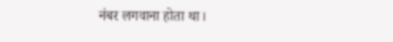नंबर लगवाना होता था।